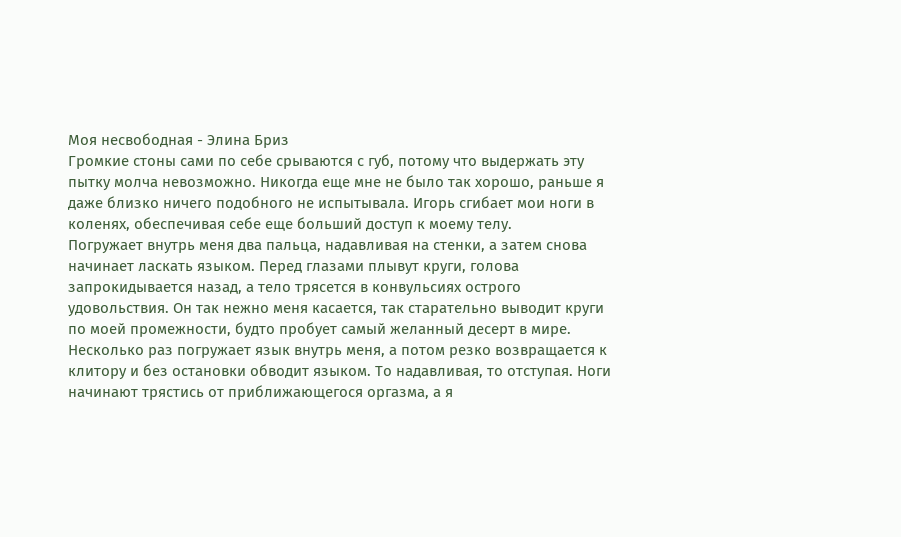Моя несвободная - Элина Бриз
Громкие стоны сами по себе срываются с губ, потому что выдержать эту пытку молча невозможно. Никогда еще мне не было так хорошо, раньше я даже близко ничего подобного не испытывала. Игорь сгибает мои ноги в коленях, обеспечивая себе еще больший доступ к моему телу.
Погружает внутрь меня два пальца, надавливая на стенки, а затем снова начинает ласкать языком. Перед глазами плывут круги, голова запрокидывается назад, а тело трясется в конвульсиях острого удовольствия. Он так нежно меня касается, так старательно выводит круги по моей промежности, будто пробует самый желанный десерт в мире.
Несколько раз погружает язык внутрь меня, а потом резко возвращается к клитору и без остановки обводит языком. То надавливая, то отступая. Ноги начинают трястись от приближающегося оргазма, а я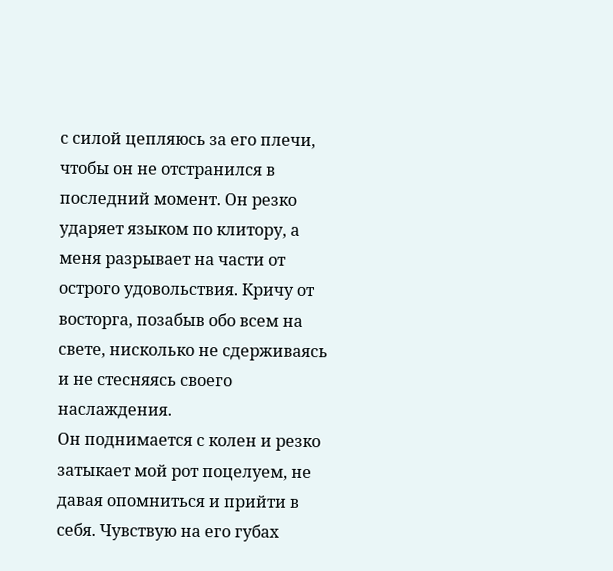с силой цепляюсь за его плечи, чтобы он не отстранился в последний момент. Он резко ударяет языком по клитору, а меня разрывает на части от острого удовольствия. Кричу от восторга, позабыв обо всем на свете, нисколько не сдерживаясь и не стесняясь своего наслаждения.
Он поднимается с колен и резко затыкает мой рот поцелуем, не давая опомниться и прийти в себя. Чувствую на его губах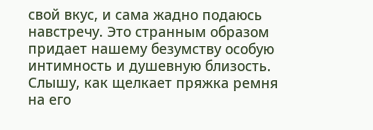свой вкус, и сама жадно подаюсь навстречу. Это странным образом придает нашему безумству особую интимность и душевную близость.
Слышу, как щелкает пряжка ремня на его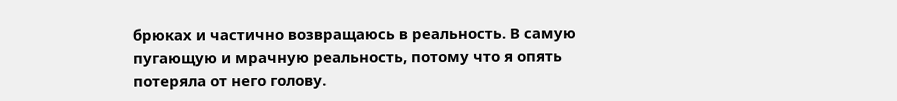брюках и частично возвращаюсь в реальность. В самую пугающую и мрачную реальность, потому что я опять потеряла от него голову.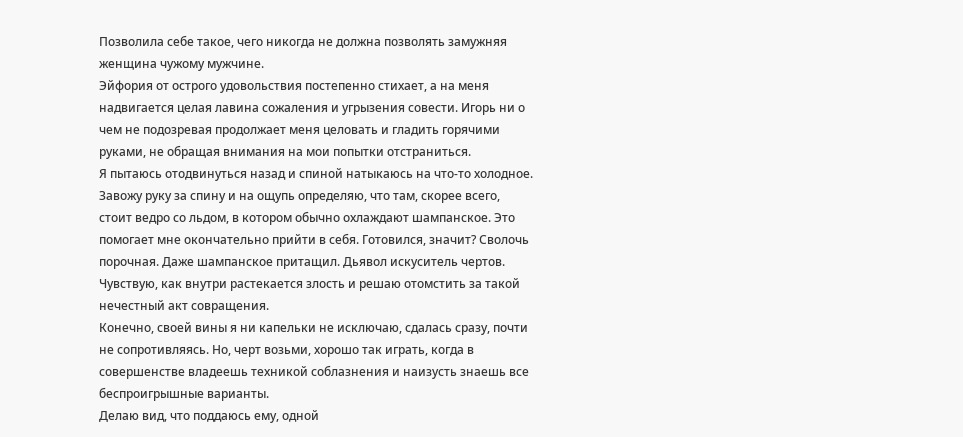Позволила себе такое, чего никогда не должна позволять замужняя женщина чужому мужчине.
Эйфория от острого удовольствия постепенно стихает, а на меня надвигается целая лавина сожаления и угрызения совести. Игорь ни о чем не подозревая продолжает меня целовать и гладить горячими руками, не обращая внимания на мои попытки отстраниться.
Я пытаюсь отодвинуться назад и спиной натыкаюсь на что-то холодное. Завожу руку за спину и на ощупь определяю, что там, скорее всего, стоит ведро со льдом, в котором обычно охлаждают шампанское. Это помогает мне окончательно прийти в себя. Готовился, значит? Сволочь порочная. Даже шампанское притащил. Дьявол искуситель чертов. Чувствую, как внутри растекается злость и решаю отомстить за такой нечестный акт совращения.
Конечно, своей вины я ни капельки не исключаю, сдалась сразу, почти не сопротивляясь. Но, черт возьми, хорошо так играть, когда в совершенстве владеешь техникой соблазнения и наизусть знаешь все беспроигрышные варианты.
Делаю вид, что поддаюсь ему, одной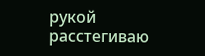рукой расстегиваю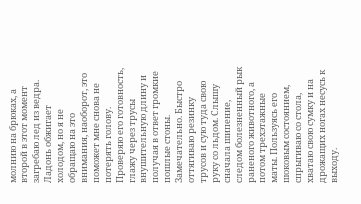молнию на брюках, а второй в этот момент загребаю лед из ведра. Ладонь обжигает холодом, но я не обращаю на это внимания, наоборот, это поможет мне снова не потерять голову.
Проверяю его готовность, глажу через трусы внушительную длину и получая в ответ громкие пошлые стоны. Замечательно. Быстро оттягиваю резинку трусов и сую туда свою руку со льдом. Слышу сначала шипение, следом болезненный рык раненого животного, а потом трехэтажные маты. Пользуясь его шоковым состоянием, спрыгиваю со стола, хватаю свою сумку и на дрожащих ногах несусь к выходу.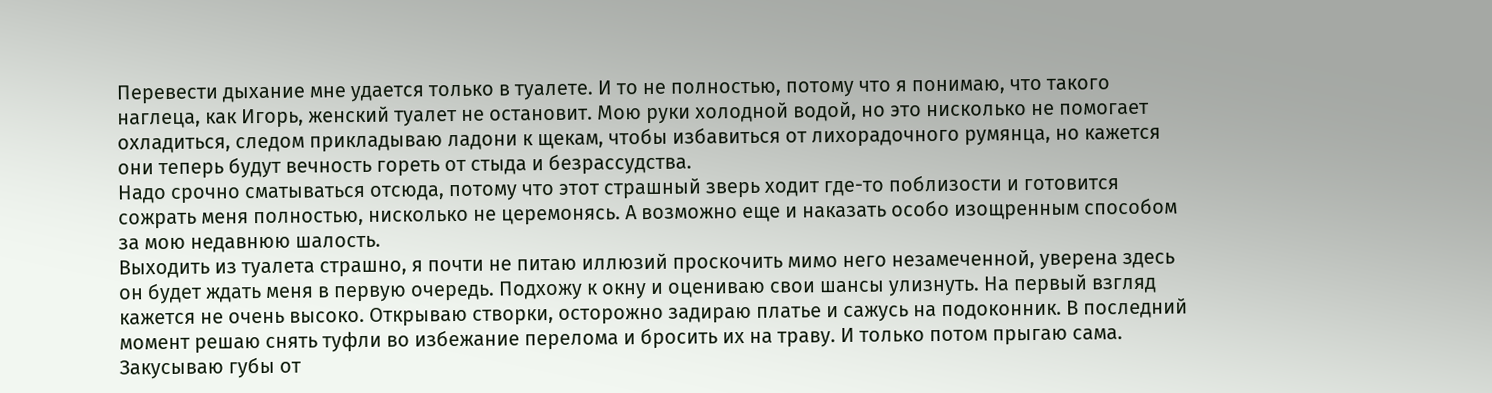Перевести дыхание мне удается только в туалете. И то не полностью, потому что я понимаю, что такого наглеца, как Игорь, женский туалет не остановит. Мою руки холодной водой, но это нисколько не помогает охладиться, следом прикладываю ладони к щекам, чтобы избавиться от лихорадочного румянца, но кажется они теперь будут вечность гореть от стыда и безрассудства.
Надо срочно сматываться отсюда, потому что этот страшный зверь ходит где-то поблизости и готовится сожрать меня полностью, нисколько не церемонясь. А возможно еще и наказать особо изощренным способом за мою недавнюю шалость.
Выходить из туалета страшно, я почти не питаю иллюзий проскочить мимо него незамеченной, уверена здесь он будет ждать меня в первую очередь. Подхожу к окну и оцениваю свои шансы улизнуть. На первый взгляд кажется не очень высоко. Открываю створки, осторожно задираю платье и сажусь на подоконник. В последний момент решаю снять туфли во избежание перелома и бросить их на траву. И только потом прыгаю сама.
Закусываю губы от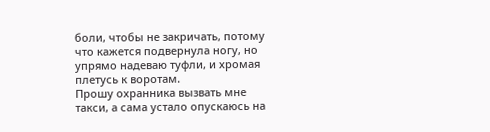боли, чтобы не закричать, потому что кажется подвернула ногу, но упрямо надеваю туфли, и хромая плетусь к воротам.
Прошу охранника вызвать мне такси, а сама устало опускаюсь на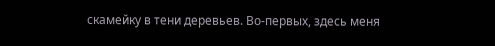скамейку в тени деревьев. Во-первых, здесь меня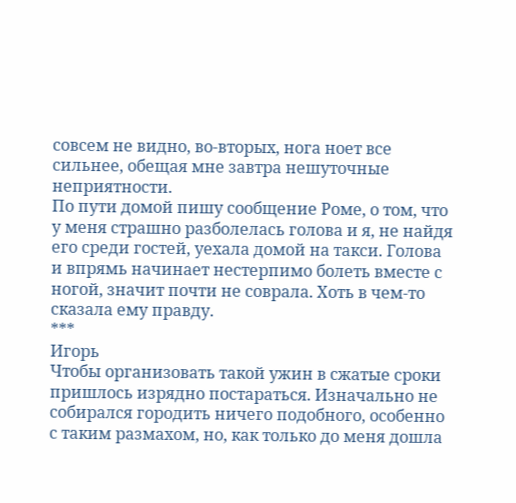совсем не видно, во-вторых, нога ноет все сильнее, обещая мне завтра нешуточные неприятности.
По пути домой пишу сообщение Роме, о том, что у меня страшно разболелась голова и я, не найдя его среди гостей, уехала домой на такси. Голова и впрямь начинает нестерпимо болеть вместе с ногой, значит почти не соврала. Хоть в чем-то сказала ему правду.
***
Игорь
Чтобы организовать такой ужин в сжатые сроки пришлось изрядно постараться. Изначально не собирался городить ничего подобного, особенно с таким размахом, но, как только до меня дошла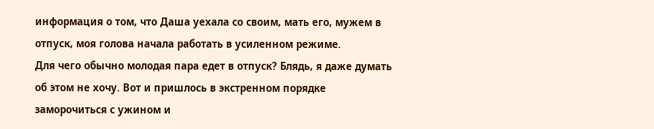информация о том, что Даша уехала со своим, мать его, мужем в отпуск, моя голова начала работать в усиленном режиме.
Для чего обычно молодая пара едет в отпуск? Блядь, я даже думать об этом не хочу. Вот и пришлось в экстренном порядке заморочиться с ужином и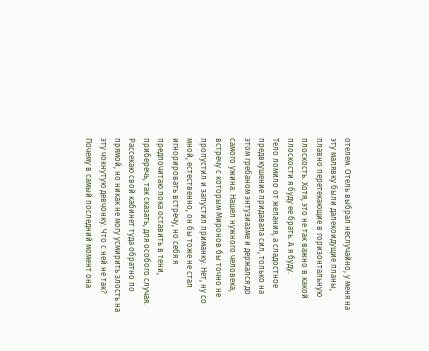отелем. Отель выбрал неслучайно, у меня на эту малявку были далекоидущие планы, плавно перетекающие в горизонтальную плоскость. Хотя, это не так важно в какой плоскости я буду ее брать. А я буду.
Тело ломило от желания, а сладостное предвкушение придавала сил, только на этом гребаном энтузиазме и держался до самого ужина. Нашел нужного человека, встречу с которым Миронов бы точно не пропустил и запустил приманку. Нет, ну со мной, естественно, он бы тоже не стал игнорировать встречу, но себя я предпочитаю пока оставить в тени, приберечь, так сказать, для особого случая.
Рассекаю свой кабинет туда обратно по прямой, но никак не могу усмирить злость на эту чокнутую девчонку. Что с ней не так? Почему в самый последний момент она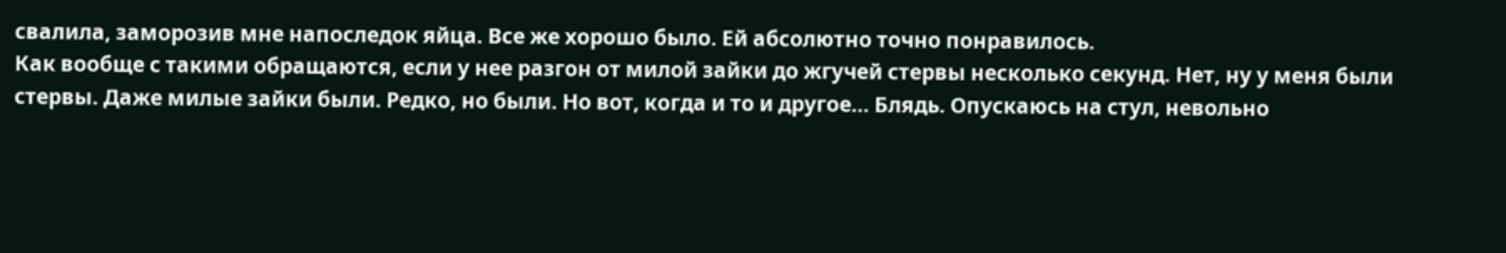свалила, заморозив мне напоследок яйца. Все же хорошо было. Ей абсолютно точно понравилось.
Как вообще с такими обращаются, если у нее разгон от милой зайки до жгучей стервы несколько секунд. Нет, ну у меня были стервы. Даже милые зайки были. Редко, но были. Но вот, когда и то и другое… Блядь. Опускаюсь на стул, невольно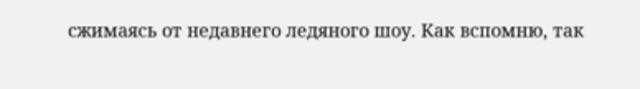сжимаясь от недавнего ледяного шоу. Как вспомню, так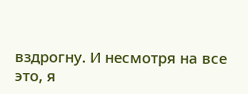вздрогну. И несмотря на все это, я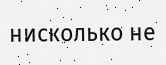нисколько не